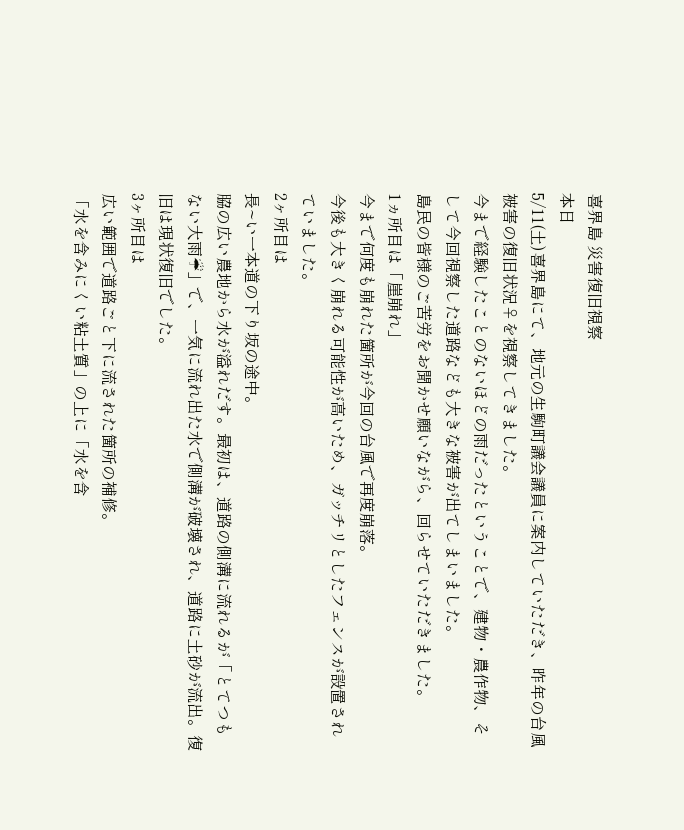喜界島 災害復旧視察
本日
5/11(土)喜界島にて、地元の生駒町議会議員に案内していただき、昨年の台風被害の復旧状況♀を視察してきました。
今まで経験したことのないほどの雨だったということで、建物・農作物、そして今回視察した道路なども大きな被害が出てしまいました。
島民の皆様のご苦労をお聞かせ願いながら、回らせていただきました。
1ヵ所目は「崖崩れ」
今まで何度も崩れた箇所が今回の台風で再度崩落。
今後も大きく崩れる可能性が高いため、ガッチリとしたフェンスが設置されていました。
2ヶ所目は
長~い一本道の下り坂の途中。
脇の広い農地から水が溢れだす。最初は、道路の側溝に流れるが「とてつもない大雨☔」で、一気に流れ出た水で側溝が破壊され、道路に土砂が流出。復旧は現状復旧でした。
3ヶ所目は
広い範囲で道路ごと下に流された箇所の補修。
「水を含みにくい粘土質」の上に「水を含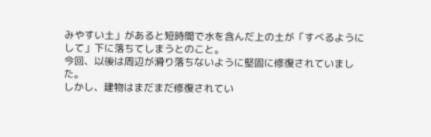みやすい土」があると短時間で水を含んだ上の土が「すべるようにして」下に落ちてしまうとのこと。
今回、以後は周辺が滑り落ちないように堅固に修復されていました。
しかし、建物はまだまだ修復されてい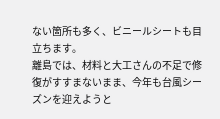ない箇所も多く、ビニールシートも目立ちます。
離島では、材料と大工さんの不足で修復がすすまないまま、今年も台風シーズンを迎えようと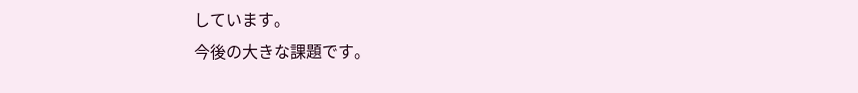しています。
今後の大きな課題です。